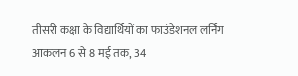तीसरी कक्षा के विद्यार्थियों का फाउंडेशनल लर्निंग आकलन 6 से 8 मई तक, 34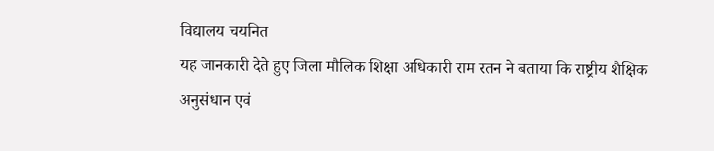विद्यालय चयनित
यह जानकारी देते हुए जिला मौलिक शिक्षा अधिकारी राम रतन ने बताया कि राष्ट्रीय शैक्षिक अनुसंधान एवं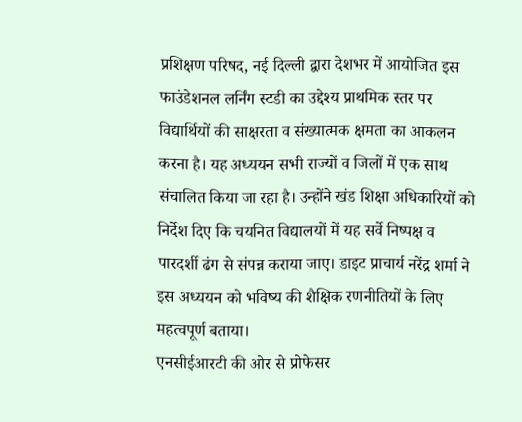प्रशिक्षण परिषद, नई दिल्ली द्वारा देशभर में आयोजित इस फाउंडेशनल लर्निंग स्टडी का उद्देश्य प्राथमिक स्तर पर विद्यार्थियों की साक्षरता व संख्यात्मक क्षमता का आकलन करना है। यह अध्ययन सभी राज्यों व जिलों में एक साथ संचालित किया जा रहा है। उन्होंने खंड शिक्षा अधिकारियों को निर्देश दिए कि चयनित विद्यालयों में यह सर्वे निष्पक्ष व पारदर्शी ढंग से संपन्न कराया जाए। डाइट प्राचार्य नरेंद्र शर्मा ने इस अध्ययन को भविष्य की शैक्षिक रणनीतियों के लिए महत्वपूर्ण बताया।
एनसीईआरटी की ओर से प्रोफेसर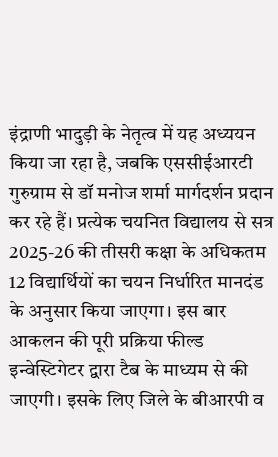इंद्राणी भादुड़ी के नेतृत्व में यह अध्ययन किया जा रहा है, जबकि एससीईआरटी गुरुग्राम से डॉ मनोज शर्मा मार्गदर्शन प्रदान कर रहे हैं। प्रत्येक चयनित विद्यालय से सत्र 2025-26 की तीसरी कक्षा के अधिकतम 12 विद्यार्थियों का चयन निर्धारित मानदंड के अनुसार किया जाएगा। इस बार आकलन की पूरी प्रक्रिया फील्ड इन्वेस्टिगेटर द्वारा टैब के माध्यम से की जाएगी। इसके लिए जिले के बीआरपी व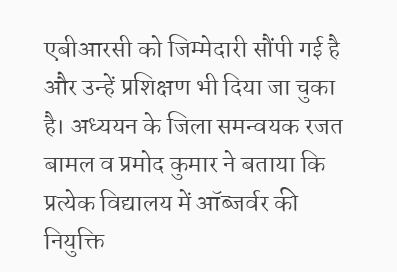एबीआरसी को जिम्मेदारी सौंपी गई है और उन्हें प्रशिक्षण भी दिया जा चुका है। अध्ययन के जिला समन्वयक रजत बामल व प्रमोद कुमार ने बताया कि प्रत्येक विद्यालय में ऑब्जर्वर की नियुक्ति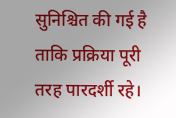सुनिश्चित की गई है ताकि प्रक्रिया पूरी तरह पारदर्शी रहे।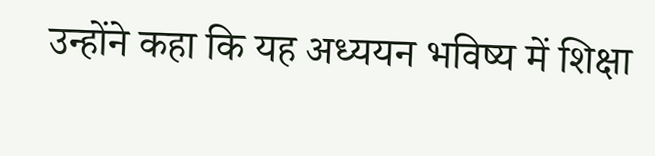उन्होंने कहा कि यह अध्ययन भविष्य में शिक्षा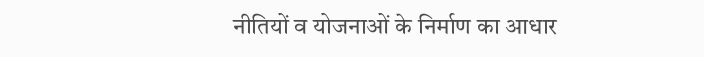नीतियों व योजनाओं के निर्माण का आधार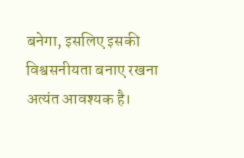बनेगा, इसलिए इसकी विश्वसनीयता बनाए रखना अत्यंत आवश्यक है।